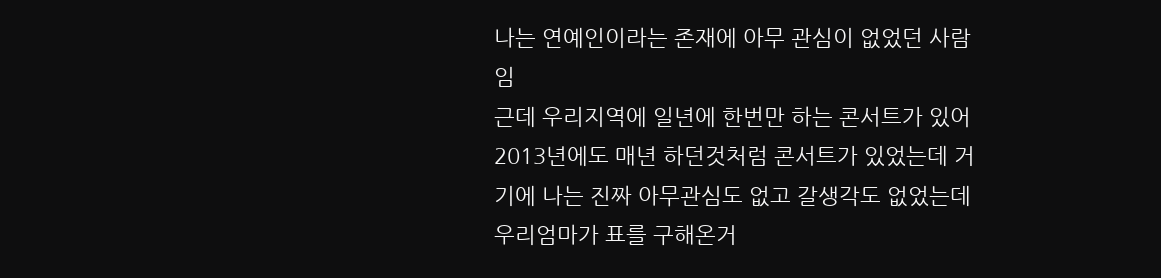나는 연예인이라는 존재에 아무 관심이 없었던 사람임
근데 우리지역에 일년에 한번만 하는 콘서트가 있어
2013년에도 매년 하던것처럼 콘서트가 있었는데 거기에 나는 진짜 아무관심도 없고 갈생각도 없었는데 우리엄마가 표를 구해온거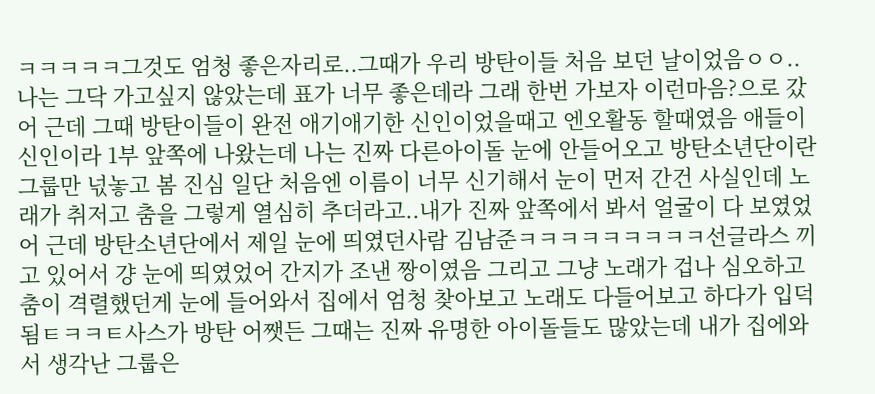ㅋㅋㅋㅋㅋ그것도 엄청 좋은자리로..그때가 우리 방탄이들 처음 보던 날이었음ㅇㅇ..
나는 그닥 가고싶지 않았는데 표가 너무 좋은데라 그래 한번 가보자 이런마음?으로 갔어 근데 그때 방탄이들이 완전 애기애기한 신인이었을때고 엔오활동 할때였음 애들이 신인이라 1부 앞쪽에 나왔는데 나는 진짜 다른아이돌 눈에 안들어오고 방탄소년단이란 그룹만 넋놓고 봄 진심 일단 처음엔 이름이 너무 신기해서 눈이 먼저 간건 사실인데 노래가 취저고 춤을 그렇게 열심히 추더라고..내가 진짜 앞쪽에서 봐서 얼굴이 다 보였었어 근데 방탄소년단에서 제일 눈에 띄였던사람 김남준ㅋㅋㅋㅋㅋㅋㅋㅋㅋ선글라스 끼고 있어서 걍 눈에 띄였었어 간지가 조낸 짱이였음 그리고 그냥 노래가 겁나 심오하고 춤이 격렬했던게 눈에 들어와서 집에서 엄청 찾아보고 노래도 다들어보고 하다가 입덕됨ㅌㅋㅋㅌ사스가 방탄 어쨋든 그때는 진짜 유명한 아이돌들도 많았는데 내가 집에와서 생각난 그룹은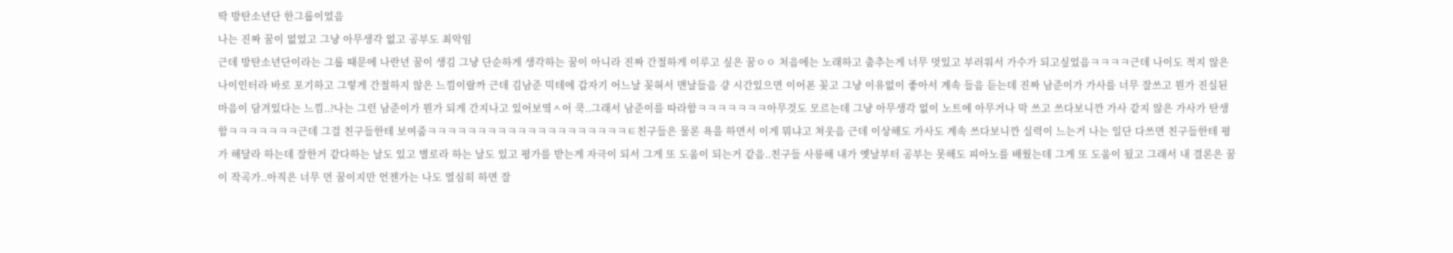딱 방탄소년단 한그룹이었음
나는 진짜 꿈이 없었고 그냥 아무생각 없고 공부도 최악임
근데 방탄소년단이라는 그룹 때문에 나란년 꿈이 생김 그냥 단순하게 생각하는 꿈이 아니라 진짜 간절하게 이루고 싶은 꿈ㅇㅇ 처음에는 노래하고 춤추는게 너무 멋있고 부러워서 가수가 되고싶었음ㅋㅋㅋㅋ근데 나이도 적지 않은 나이인터라 바로 포기하고 그렇게 간절하지 않은 느낌이랄까 근데 김남준 믹테에 갑자기 어느날 꽂혀서 맨날들음 걍 시간있으면 이어폰 꽂고 그냥 이유없이 좋아서 계속 들음 듣는데 진짜 남준이가 가사를 너무 잘쓰고 뭔가 진실된 마음이 담겨있다는 느낌..?나는 그런 남준이가 뭔가 되게 간지나고 있어보옄ㅅ어 쿡..그래서 남준이를 따라함ㅋㅋㅋㅋㅋㅋㅋ아무것도 모르는데 그냥 아무생각 없이 노트에 아무거나 막 쓰고 쓰다보니깐 가사 같지 않은 가사가 탄생함ㅋㅋㅋㅋㅋㅋㅋ근데 그걸 친구들한테 보여줌ㅋㅋㅋㅋㅋㅋㅋㅋㅋㅋㅋㅋㅋㅋㅋㅋㅋㅋㅋㅋㅌ친구들은 물론 욕을 하면서 이게 뭐냐고 쳐웃음 근데 이상해도 가사도 계속 쓰다보니깐 실력이 느는거 나는 일단 다쓰면 친구들한테 평가 해달라 하는데 잘한거 같다하는 날도 있고 별로라 하는 날도 있고 평가를 받는게 자극이 되서 그게 또 도움이 되는거 같음..친구들 사릉해 내가 옛날부터 공부는 못해도 피아노를 배웠는데 그게 또 도움이 됬고 그래서 내 결론은 꿈이 작곡가..아직은 너무 먼 꿈이지만 언젠가는 나도 열심히 하면 잘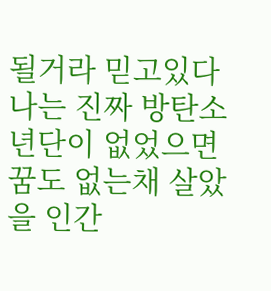될거라 믿고있다 나는 진짜 방탄소년단이 없었으면 꿈도 없는채 살았을 인간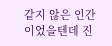같지 않은 인간이었을텐데 진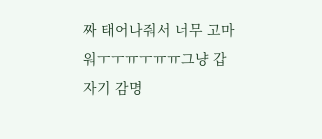짜 태어나줘서 너무 고마워ㅜㅜㅠㅜㅠㅠ그냥 갑자기 감명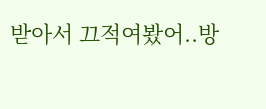받아서 끄적여봤어..방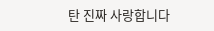탄 진짜 사랑합니다